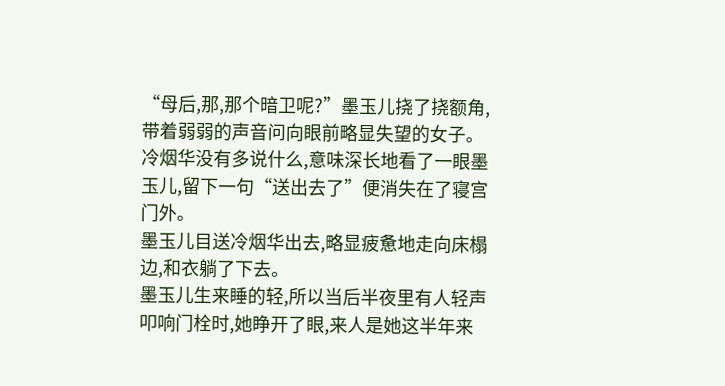“母后,那,那个暗卫呢?”墨玉儿挠了挠额角,带着弱弱的声音问向眼前略显失望的女子。
冷烟华没有多说什么,意味深长地看了一眼墨玉儿,留下一句“送出去了”便消失在了寝宫门外。
墨玉儿目送冷烟华出去,略显疲惫地走向床榻边,和衣躺了下去。
墨玉儿生来睡的轻,所以当后半夜里有人轻声叩响门栓时,她睁开了眼,来人是她这半年来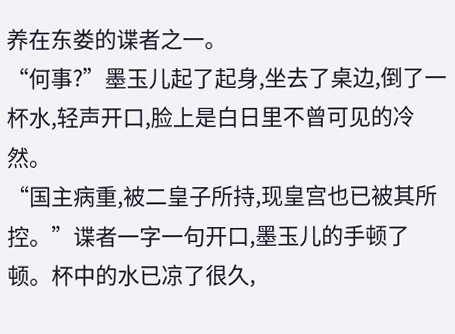养在东娄的谍者之一。
“何事?”墨玉儿起了起身,坐去了桌边,倒了一杯水,轻声开口,脸上是白日里不曾可见的冷然。
“国主病重,被二皇子所持,现皇宫也已被其所控。”谍者一字一句开口,墨玉儿的手顿了顿。杯中的水已凉了很久,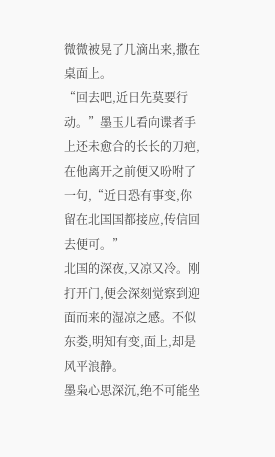微微被晃了几滴出来,撒在桌面上。
“回去吧,近日先莫要行动。”墨玉儿看向谍者手上还未愈合的长长的刀疤,在他离开之前便又吩咐了一句,“近日恐有事变,你留在北国国都接应,传信回去便可。”
北国的深夜,又凉又冷。刚打开门,便会深刻觉察到迎面而来的湿凉之感。不似东娄,明知有变,面上,却是风平浪静。
墨枭心思深沉,绝不可能坐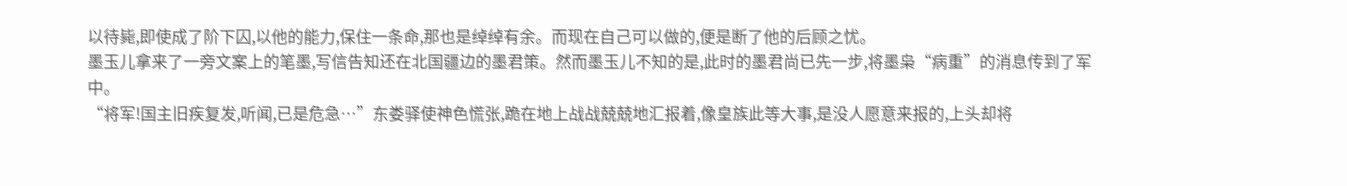以待毙,即使成了阶下囚,以他的能力,保住一条命,那也是绰绰有余。而现在自己可以做的,便是断了他的后顾之忧。
墨玉儿拿来了一旁文案上的笔墨,写信告知还在北国疆边的墨君策。然而墨玉儿不知的是,此时的墨君尚已先一步,将墨枭“病重”的消息传到了军中。
“将军!国主旧疾复发,听闻,已是危急…”东娄驿使神色慌张,跪在地上战战兢兢地汇报着,像皇族此等大事,是没人愿意来报的,上头却将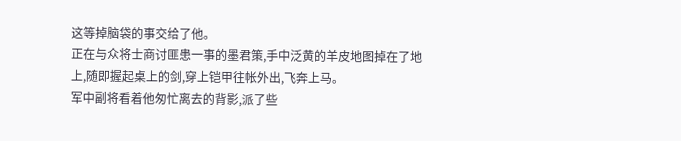这等掉脑袋的事交给了他。
正在与众将士商讨匪患一事的墨君策,手中泛黄的羊皮地图掉在了地上,随即握起桌上的剑,穿上铠甲往帐外出,飞奔上马。
军中副将看着他匆忙离去的背影,派了些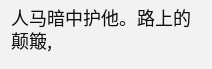人马暗中护他。路上的颠簸,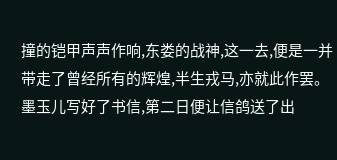撞的铠甲声声作响,东娄的战神,这一去,便是一并带走了曾经所有的辉煌,半生戎马,亦就此作罢。
墨玉儿写好了书信,第二日便让信鸽送了出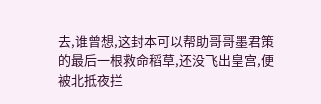去,谁曾想,这封本可以帮助哥哥墨君策的最后一根救命稻草,还没飞出皇宫,便被北抵夜拦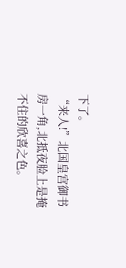下了。
“来人!”北国皇宫御书房一角,北抵夜脸上是掩不住的欣喜之色。